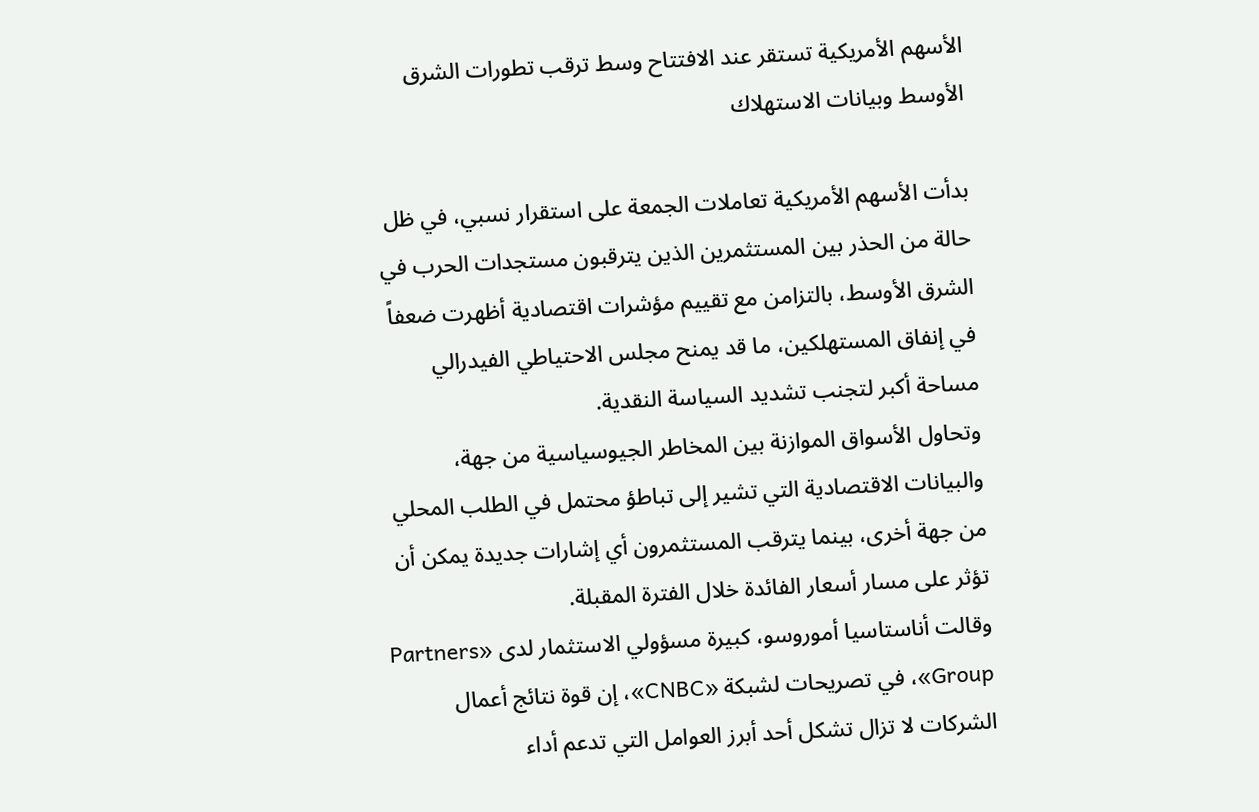الأسهم الأمريكية تستقر عند الافتتاح وسط ترقب تطورات الشرق الأوسط وبيانات الاستهلاك

بدأت الأسهم الأمريكية تعاملات الجمعة على استقرار نسبي، في ظل حالة من الحذر بين المستثمرين الذين يترقبون مستجدات الحرب في الشرق الأوسط، بالتزامن مع تقييم مؤشرات اقتصادية أظهرت ضعفاً في إنفاق المستهلكين، ما قد يمنح مجلس الاحتياطي الفيدرالي مساحة أكبر لتجنب تشديد السياسة النقدية.
وتحاول الأسواق الموازنة بين المخاطر الجيوسياسية من جهة، والبيانات الاقتصادية التي تشير إلى تباطؤ محتمل في الطلب المحلي من جهة أخرى، بينما يترقب المستثمرون أي إشارات جديدة يمكن أن تؤثر على مسار أسعار الفائدة خلال الفترة المقبلة.
وقالت أناستاسيا أموروسو، كبيرة مسؤولي الاستثمار لدى «Partners Group»، في تصريحات لشبكة «CNBC»، إن قوة نتائج أعمال الشركات لا تزال تشكل أحد أبرز العوامل التي تدعم أداء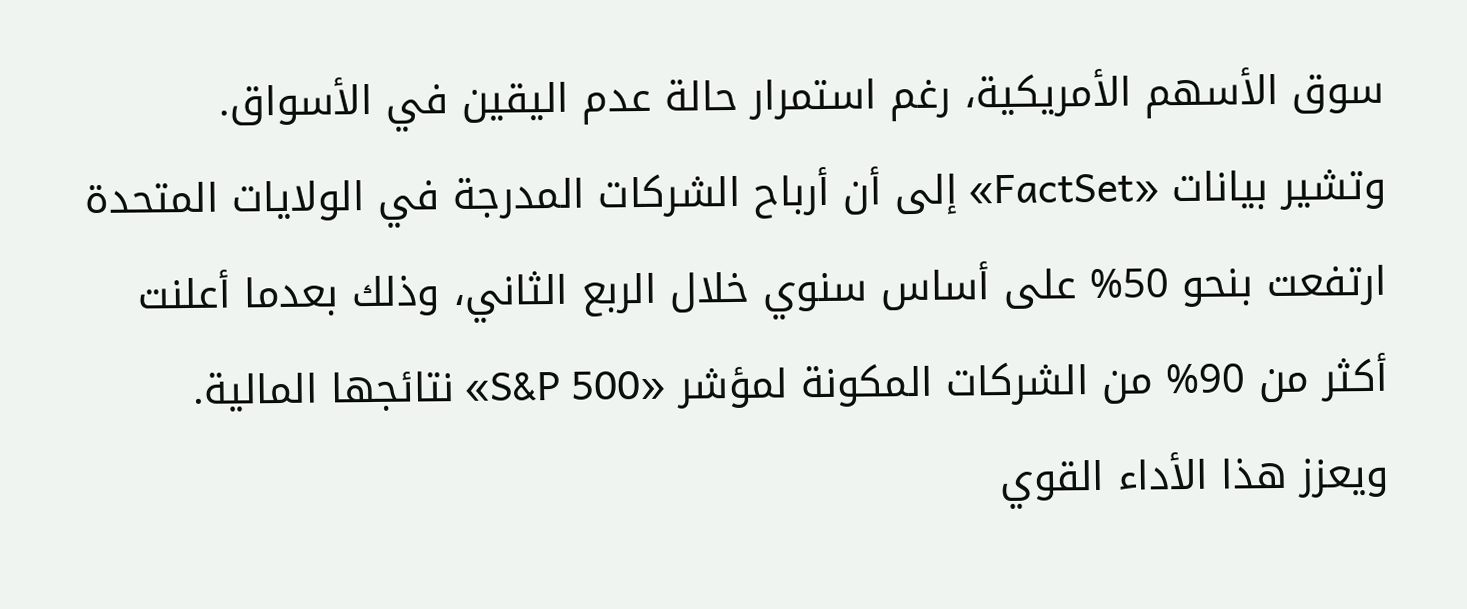سوق الأسهم الأمريكية، رغم استمرار حالة عدم اليقين في الأسواق.
وتشير بيانات «FactSet» إلى أن أرباح الشركات المدرجة في الولايات المتحدة ارتفعت بنحو 50% على أساس سنوي خلال الربع الثاني، وذلك بعدما أعلنت أكثر من 90% من الشركات المكونة لمؤشر «S&P 500» نتائجها المالية.
ويعزز هذا الأداء القوي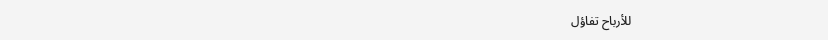للأرباح تفاؤل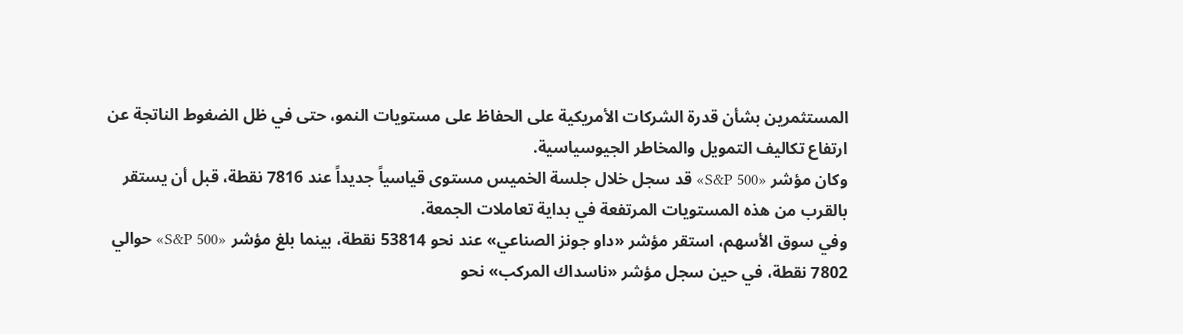المستثمرين بشأن قدرة الشركات الأمريكية على الحفاظ على مستويات النمو، حتى في ظل الضغوط الناتجة عن ارتفاع تكاليف التمويل والمخاطر الجيوسياسية.
وكان مؤشر «S&P 500» قد سجل خلال جلسة الخميس مستوى قياسياً جديداً عند 7816 نقطة، قبل أن يستقر بالقرب من هذه المستويات المرتفعة في بداية تعاملات الجمعة.
وفي سوق الأسهم، استقر مؤشر «داو جونز الصناعي» عند نحو 53814 نقطة، بينما بلغ مؤشر «S&P 500» حوالي 7802 نقطة، في حين سجل مؤشر «ناسداك المركب» نحو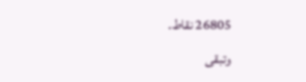26805 نقاط.
وتبقى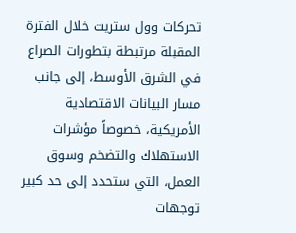تحركات وول ستريت خلال الفترة المقبلة مرتبطة بتطورات الصراع في الشرق الأوسط، إلى جانب مسار البيانات الاقتصادية الأمريكية، خصوصاً مؤشرات الاستهلاك والتضخم وسوق العمل، التي ستحدد إلى حد كبير توجهات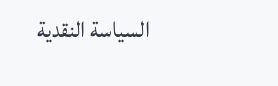السياسة النقدية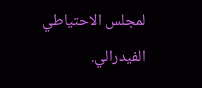لمجلس الاحتياطي الفيدرالي.